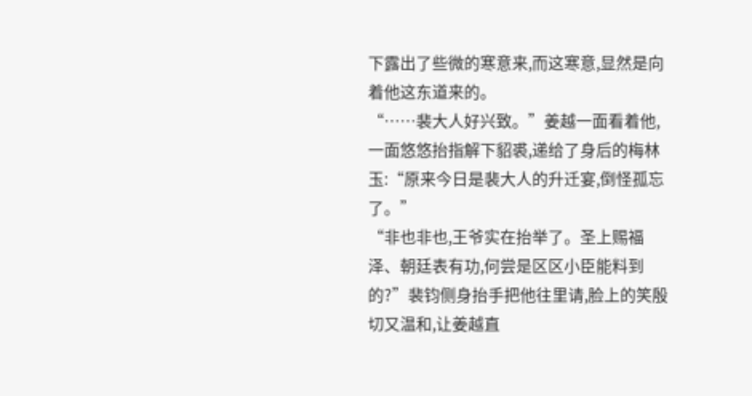下露出了些微的寒意来,而这寒意,显然是向着他这东道来的。
“……裴大人好兴致。”姜越一面看着他,一面悠悠抬指解下貂裘,递给了身后的梅林玉:“原来今日是裴大人的升迁宴,倒怪孤忘了。”
“非也非也,王爷实在抬举了。圣上赐福泽、朝廷表有功,何尝是区区小臣能料到的?”裴钧侧身抬手把他往里请,脸上的笑殷切又温和,让姜越直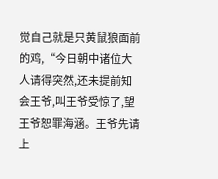觉自己就是只黄鼠狼面前的鸡,“今日朝中诸位大人请得突然,还未提前知会王爷,叫王爷受惊了,望王爷恕罪海涵。王爷先请上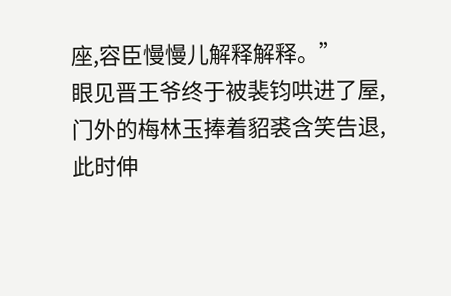座,容臣慢慢儿解释解释。”
眼见晋王爷终于被裴钧哄进了屋,门外的梅林玉捧着貂裘含笑告退,此时伸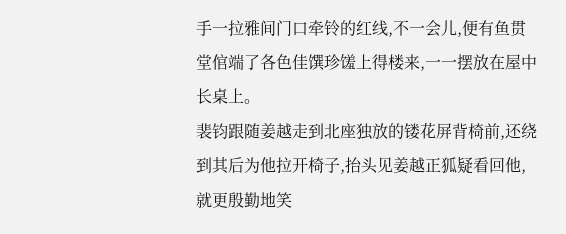手一拉雅间门口牵铃的红线,不一会儿,便有鱼贯堂倌端了各色佳馔珍馐上得楼来,一一摆放在屋中长桌上。
裴钧跟随姜越走到北座独放的镂花屏背椅前,还绕到其后为他拉开椅子,抬头见姜越正狐疑看回他,就更殷勤地笑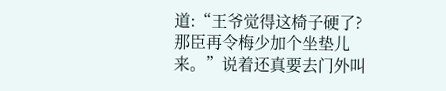道:“王爷觉得这椅子硬了?那臣再令梅少加个坐垫儿来。”说着还真要去门外叫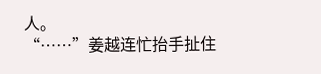人。
“……”姜越连忙抬手扯住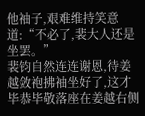他袖子,艰难维持笑意道:“不必了,裴大人还是坐罢。”
裴钧自然连连谢恩,待姜越敛袍拂袖坐好了,这才毕恭毕敬落座在姜越右侧